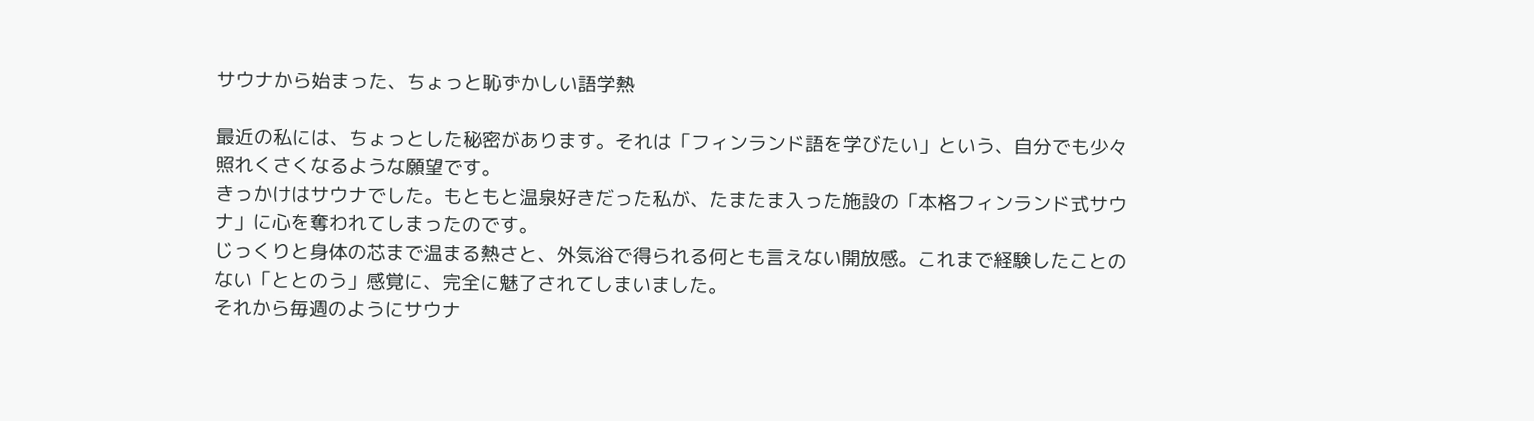サウナから始まった、ちょっと恥ずかしい語学熱

最近の私には、ちょっとした秘密があります。それは「フィンランド語を学びたい」という、自分でも少々照れくさくなるような願望です。
きっかけはサウナでした。もともと温泉好きだった私が、たまたま入った施設の「本格フィンランド式サウナ」に心を奪われてしまったのです。
じっくりと身体の芯まで温まる熱さと、外気浴で得られる何とも言えない開放感。これまで経験したことのない「ととのう」感覚に、完全に魅了されてしまいました。
それから毎週のようにサウナ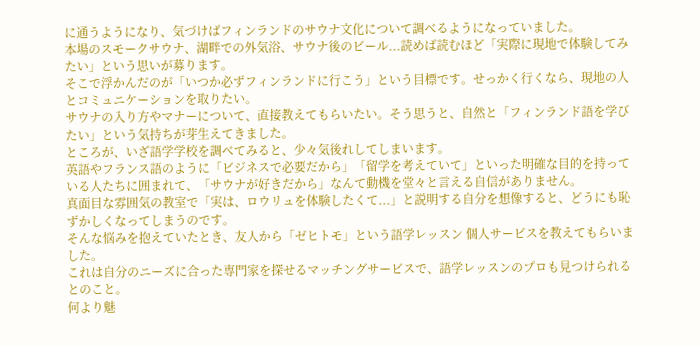に通うようになり、気づけばフィンランドのサウナ文化について調べるようになっていました。
本場のスモークサウナ、湖畔での外気浴、サウナ後のビール...読めば読むほど「実際に現地で体験してみたい」という思いが募ります。
そこで浮かんだのが「いつか必ずフィンランドに行こう」という目標です。せっかく行くなら、現地の人とコミュニケーションを取りたい。
サウナの入り方やマナーについて、直接教えてもらいたい。そう思うと、自然と「フィンランド語を学びたい」という気持ちが芽生えてきました。
ところが、いざ語学学校を調べてみると、少々気後れしてしまいます。
英語やフランス語のように「ビジネスで必要だから」「留学を考えていて」といった明確な目的を持っている人たちに囲まれて、「サウナが好きだから」なんて動機を堂々と言える自信がありません。
真面目な雰囲気の教室で「実は、ロウリュを体験したくて...」と説明する自分を想像すると、どうにも恥ずかしくなってしまうのです。
そんな悩みを抱えていたとき、友人から「ゼヒトモ」という語学レッスン 個人サービスを教えてもらいました。
これは自分のニーズに合った専門家を探せるマッチングサービスで、語学レッスンのプロも見つけられるとのこと。
何より魅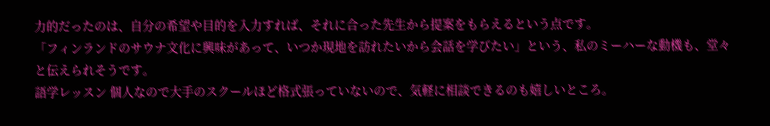力的だったのは、自分の希望や目的を入力すれば、それに合った先生から提案をもらえるという点です。
「フィンランドのサウナ文化に興味があって、いつか現地を訪れたいから会話を学びたい」という、私のミーハーな動機も、堂々と伝えられそうです。
語学レッスン 個人なので大手のスクールほど格式張っていないので、気軽に相談できるのも嬉しいところ。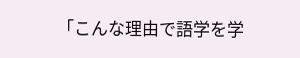「こんな理由で語学を学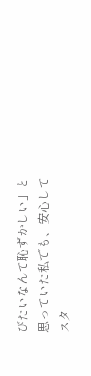びたいなんて恥ずかしい」と思っていた私でも、安心してスタ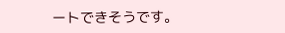ートできそうです。